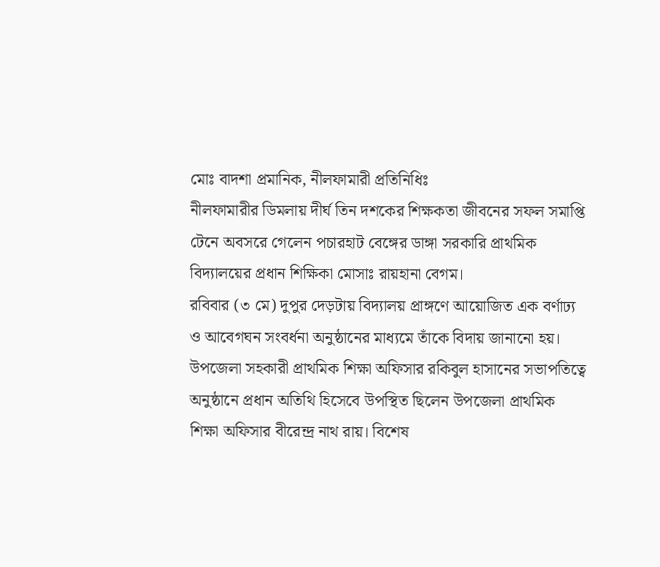মোঃ বাদশা প্রমানিক, নীলফামারী প্রতিনিধিঃ
নীলফামারীর ডিমলায় দীর্ঘ তিন দশকের শিক্ষকতা জীবনের সফল সমাপ্তি টেনে অবসরে গেলেন পচারহাট বেঙ্গের ডাঙ্গা সরকারি প্রাথমিক বিদ্যালয়ের প্রধান শিক্ষিকা মোসাঃ রায়হানা বেগম।
রবিবার (৩ মে) দুপুর দেড়টায় বিদ্যালয় প্রাঙ্গণে আয়োজিত এক বর্ণাঢ্য ও আবেগঘন সংবর্ধনা অনুষ্ঠানের মাধ্যমে তাঁকে বিদায় জানানো হয়।
উপজেলা সহকারী প্রাথমিক শিক্ষা অফিসার রকিবুল হাসানের সভাপতিত্বে অনুষ্ঠানে প্রধান অতিথি হিসেবে উপস্থিত ছিলেন উপজেলা প্রাথমিক শিক্ষা অফিসার বীরেন্দ্র নাথ রায়। বিশেষ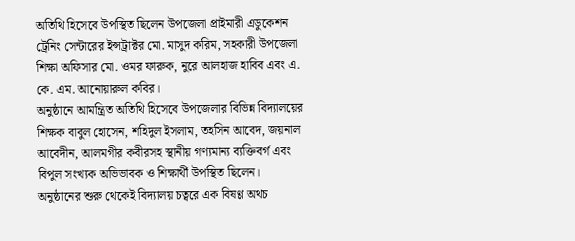অতিথি হিসেবে উপস্থিত ছিলেন উপজেলা প্রাইমারী এডুকেশন ট্রেনিং সেন্টারের ইন্সট্রাক্টর মো. মাসুদ করিম, সহকারী উপজেলা শিক্ষা অফিসার মো. ওমর ফারুক, নুরে আলহাজ হাবিব এবং এ. কে. এম. আনোয়ারুল কবির।
অনুষ্ঠানে আমন্ত্রিত অতিথি হিসেবে উপজেলার বিভিন্ন বিদ্যালয়ের শিক্ষক বাবুল হোসেন, শহিদুল ইসলাম, তহসিন আবেদ, জয়নাল আবেদীন, আলমগীর কবীরসহ স্থানীয় গণ্যমান্য ব্যক্তিবর্গ এবং বিপুল সংখ্যক অভিভাবক ও শিক্ষার্থী উপস্থিত ছিলেন।
অনুষ্ঠানের শুরু থেকেই বিদ্যালয় চত্বরে এক বিষণ্ণ অথচ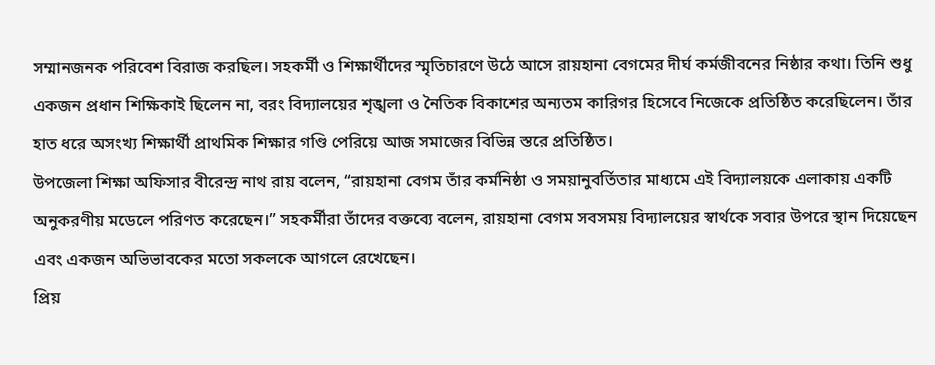সম্মানজনক পরিবেশ বিরাজ করছিল। সহকর্মী ও শিক্ষার্থীদের স্মৃতিচারণে উঠে আসে রায়হানা বেগমের দীর্ঘ কর্মজীবনের নিষ্ঠার কথা। তিনি শুধু একজন প্রধান শিক্ষিকাই ছিলেন না, বরং বিদ্যালয়ের শৃঙ্খলা ও নৈতিক বিকাশের অন্যতম কারিগর হিসেবে নিজেকে প্রতিষ্ঠিত করেছিলেন। তাঁর হাত ধরে অসংখ্য শিক্ষার্থী প্রাথমিক শিক্ষার গণ্ডি পেরিয়ে আজ সমাজের বিভিন্ন স্তরে প্রতিষ্ঠিত।
উপজেলা শিক্ষা অফিসার বীরেন্দ্র নাথ রায় বলেন, “রায়হানা বেগম তাঁর কর্মনিষ্ঠা ও সময়ানুবর্তিতার মাধ্যমে এই বিদ্যালয়কে এলাকায় একটি অনুকরণীয় মডেলে পরিণত করেছেন।” সহকর্মীরা তাঁদের বক্তব্যে বলেন, রায়হানা বেগম সবসময় বিদ্যালয়ের স্বার্থকে সবার উপরে স্থান দিয়েছেন এবং একজন অভিভাবকের মতো সকলকে আগলে রেখেছেন।
প্রিয়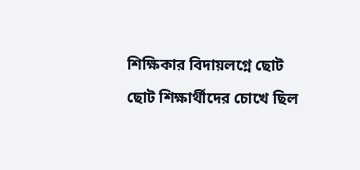শিক্ষিকার বিদায়লগ্নে ছোট ছোট শিক্ষার্থীদের চোখে ছিল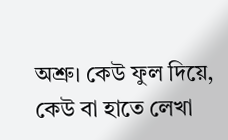অশ্রু। কেউ ফুল দিয়ে, কেউ বা হাতে লেখা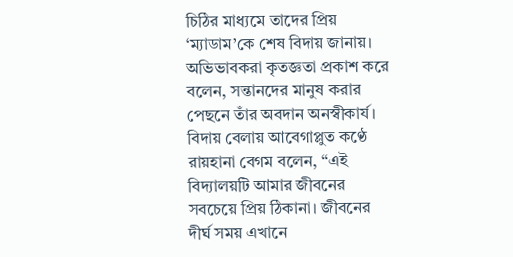চিঠির মাধ্যমে তাদের প্রিয় ‘ম্যাডাম’কে শেষ বিদায় জানায়। অভিভাবকরা কৃতজ্ঞতা প্রকাশ করে বলেন, সন্তানদের মানুষ করার পেছনে তাঁর অবদান অনস্বীকার্য।
বিদায় বেলায় আবেগাপ্লুত কণ্ঠে রায়হানা বেগম বলেন, “এই বিদ্যালয়টি আমার জীবনের সবচেয়ে প্রিয় ঠিকানা। জীবনের দীর্ঘ সময় এখানে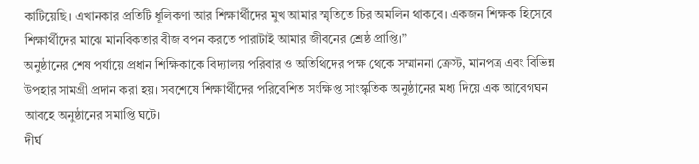কাটিয়েছি। এখানকার প্রতিটি ধূলিকণা আর শিক্ষার্থীদের মুখ আমার স্মৃতিতে চির অমলিন থাকবে। একজন শিক্ষক হিসেবে শিক্ষার্থীদের মাঝে মানবিকতার বীজ বপন করতে পারাটাই আমার জীবনের শ্রেষ্ঠ প্রাপ্তি।”
অনুষ্ঠানের শেষ পর্যায়ে প্রধান শিক্ষিকাকে বিদ্যালয় পরিবার ও অতিথিদের পক্ষ থেকে সম্মাননা ক্রেস্ট, মানপত্র এবং বিভিন্ন উপহার সামগ্রী প্রদান করা হয়। সবশেষে শিক্ষার্থীদের পরিবেশিত সংক্ষিপ্ত সাংস্কৃতিক অনুষ্ঠানের মধ্য দিয়ে এক আবেগঘন আবহে অনুষ্ঠানের সমাপ্তি ঘটে।
দীর্ঘ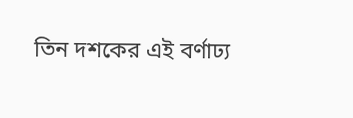তিন দশকের এই বর্ণাঢ্য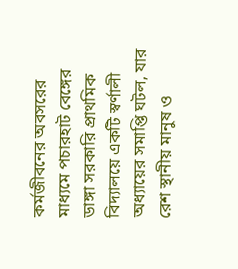কর্মজীবনের অবসরের মাধ্যমে পচারহাট বেঙ্গের ডাঙ্গা সরকারি প্রাথমিক বিদ্যালয়ে একটি স্বর্ণালী অধ্যায়ের সমাপ্তি ঘটল, যার রেশ স্থানীয় মানুষ ও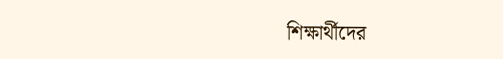শিক্ষার্থীদের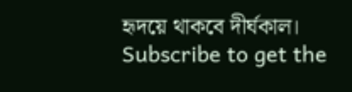হৃদয়ে থাকবে দীর্ঘকাল।
Subscribe to get the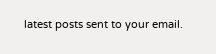latest posts sent to your email.